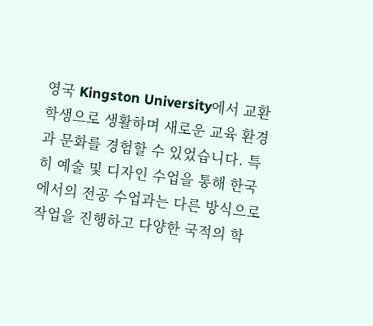영국 Kingston University에서 교환학생으로 생활하며 새로운 교육 환경과 문화를 경험할 수 있었습니다. 특히 예술 및 디자인 수업을 통해 한국에서의 전공 수업과는 다른 방식으로 작업을 진행하고 다양한 국적의 학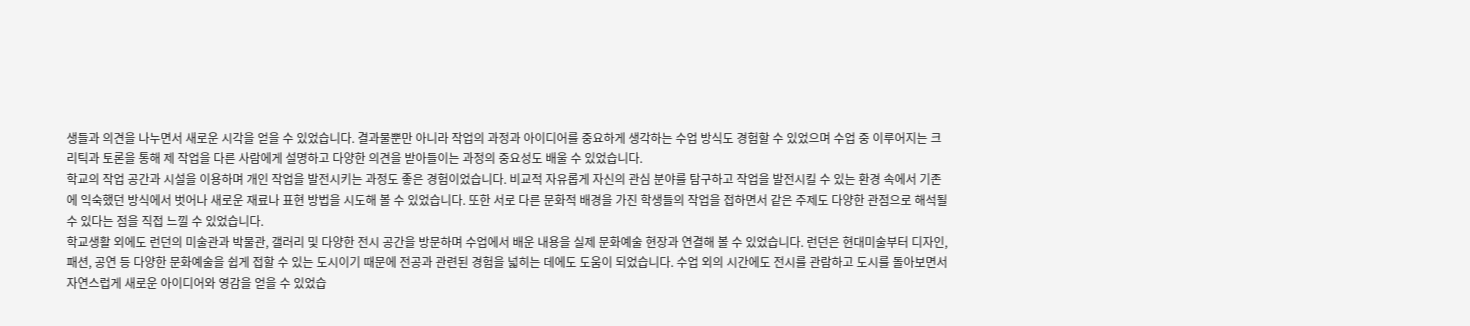생들과 의견을 나누면서 새로운 시각을 얻을 수 있었습니다. 결과물뿐만 아니라 작업의 과정과 아이디어를 중요하게 생각하는 수업 방식도 경험할 수 있었으며 수업 중 이루어지는 크리틱과 토론을 통해 제 작업을 다른 사람에게 설명하고 다양한 의견을 받아들이는 과정의 중요성도 배울 수 있었습니다.
학교의 작업 공간과 시설을 이용하며 개인 작업을 발전시키는 과정도 좋은 경험이었습니다. 비교적 자유롭게 자신의 관심 분야를 탐구하고 작업을 발전시킬 수 있는 환경 속에서 기존에 익숙했던 방식에서 벗어나 새로운 재료나 표현 방법을 시도해 볼 수 있었습니다. 또한 서로 다른 문화적 배경을 가진 학생들의 작업을 접하면서 같은 주제도 다양한 관점으로 해석될 수 있다는 점을 직접 느낄 수 있었습니다.
학교생활 외에도 런던의 미술관과 박물관, 갤러리 및 다양한 전시 공간을 방문하며 수업에서 배운 내용을 실제 문화예술 현장과 연결해 볼 수 있었습니다. 런던은 현대미술부터 디자인, 패션, 공연 등 다양한 문화예술을 쉽게 접할 수 있는 도시이기 때문에 전공과 관련된 경험을 넓히는 데에도 도움이 되었습니다. 수업 외의 시간에도 전시를 관람하고 도시를 돌아보면서 자연스럽게 새로운 아이디어와 영감을 얻을 수 있었습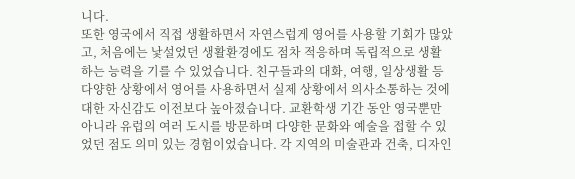니다.
또한 영국에서 직접 생활하면서 자연스럽게 영어를 사용할 기회가 많았고, 처음에는 낯설었던 생활환경에도 점차 적응하며 독립적으로 생활하는 능력을 기를 수 있었습니다. 친구들과의 대화, 여행, 일상생활 등 다양한 상황에서 영어를 사용하면서 실제 상황에서 의사소통하는 것에 대한 자신감도 이전보다 높아졌습니다. 교환학생 기간 동안 영국뿐만 아니라 유럽의 여러 도시를 방문하며 다양한 문화와 예술을 접할 수 있었던 점도 의미 있는 경험이었습니다. 각 지역의 미술관과 건축, 디자인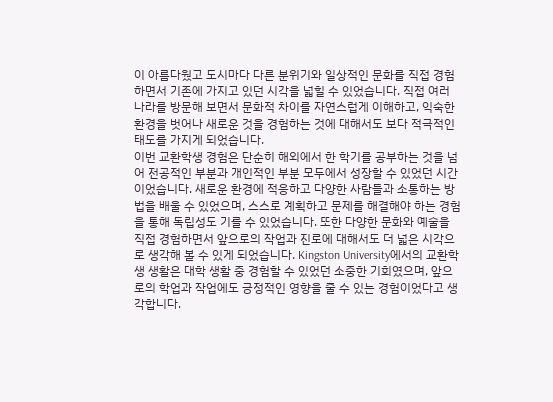이 아름다웠고 도시마다 다른 분위기와 일상적인 문화를 직접 경험하면서 기존에 가지고 있던 시각을 넓힐 수 있었습니다. 직접 여러 나라를 방문해 보면서 문화적 차이를 자연스럽게 이해하고, 익숙한 환경을 벗어나 새로운 것을 경험하는 것에 대해서도 보다 적극적인 태도를 가지게 되었습니다.
이번 교환학생 경험은 단순히 해외에서 한 학기를 공부하는 것을 넘어 전공적인 부분과 개인적인 부분 모두에서 성장할 수 있었던 시간이었습니다. 새로운 환경에 적응하고 다양한 사람들과 소통하는 방법을 배울 수 있었으며, 스스로 계획하고 문제를 해결해야 하는 경험을 통해 독립성도 기를 수 있었습니다. 또한 다양한 문화와 예술을 직접 경험하면서 앞으로의 작업과 진로에 대해서도 더 넓은 시각으로 생각해 볼 수 있게 되었습니다. Kingston University에서의 교환학생 생활은 대학 생활 중 경험할 수 있었던 소중한 기회였으며, 앞으로의 학업과 작업에도 긍정적인 영향을 줄 수 있는 경험이었다고 생각합니다.